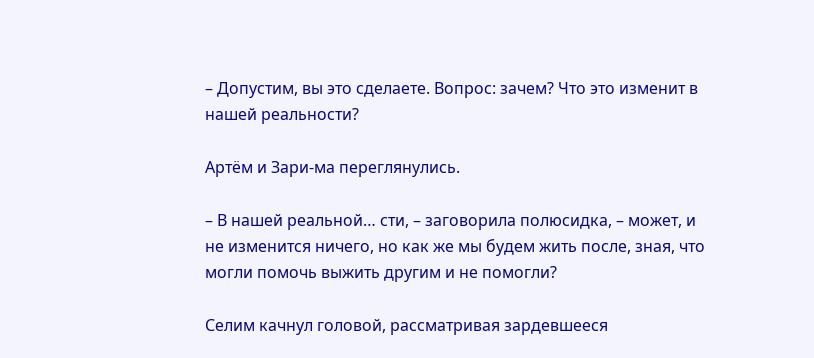– Допустим, вы это сделаете. Вопрос: зачем? Что это изменит в нашей реальности?

Артём и Зари-ма переглянулись.

– В нашей реальной… сти, – заговорила полюсидка, – может, и не изменится ничего, но как же мы будем жить после, зная, что могли помочь выжить другим и не помогли?

Селим качнул головой, рассматривая зардевшееся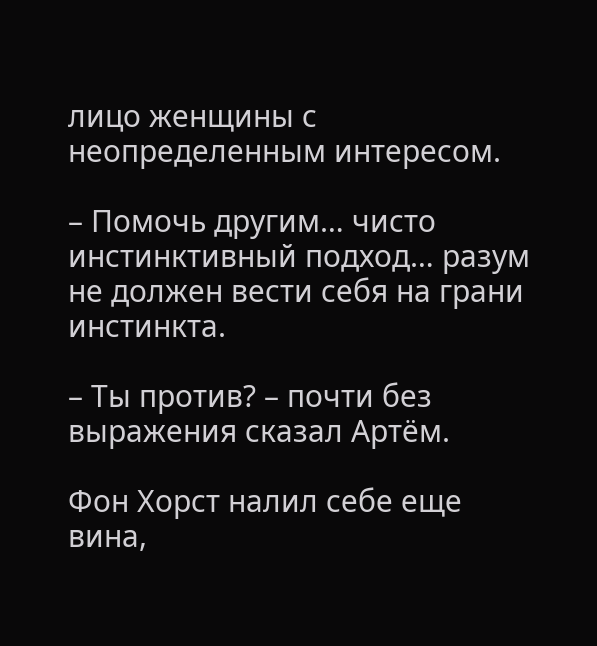лицо женщины с неопределенным интересом.

– Помочь другим… чисто инстинктивный подход… разум не должен вести себя на грани инстинкта.

– Ты против? – почти без выражения сказал Артём.

Фон Хорст налил себе еще вина,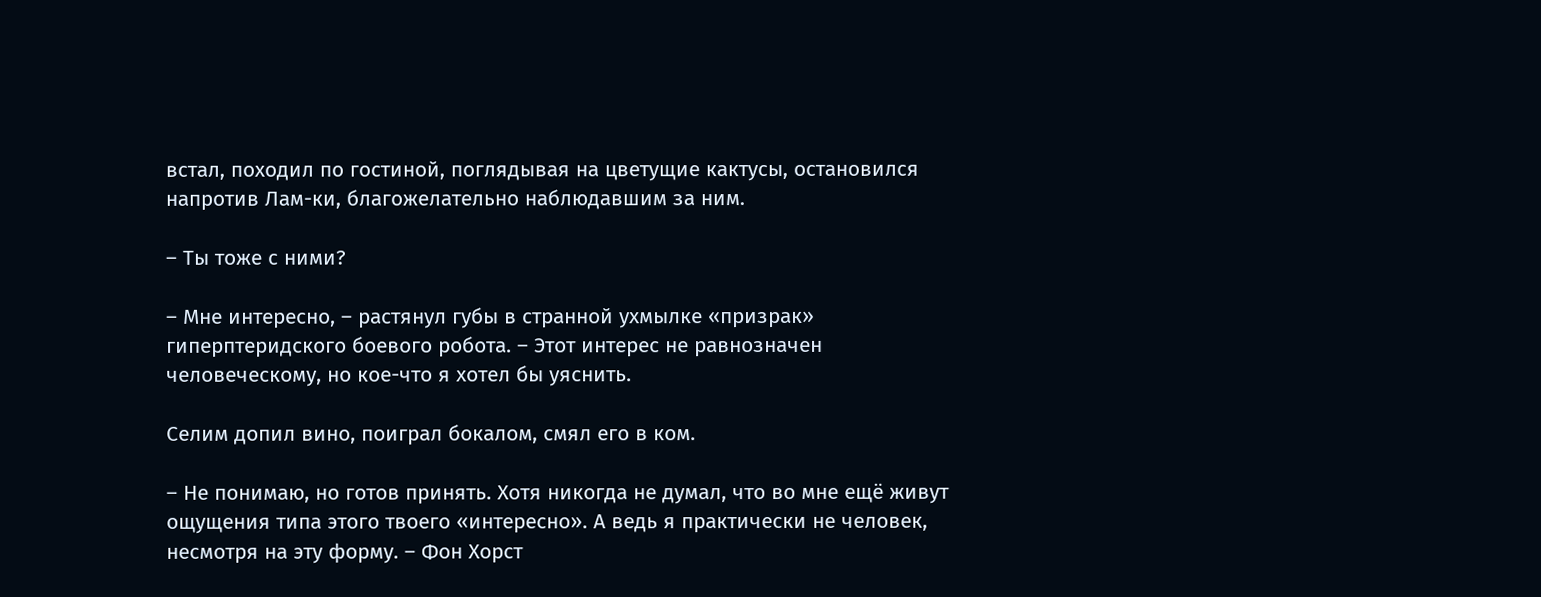встал, походил по гостиной, поглядывая на цветущие кактусы, остановился напротив Лам-ки, благожелательно наблюдавшим за ним.

– Ты тоже с ними?

– Мне интересно, – растянул губы в странной ухмылке «призрак» гиперптеридского боевого робота. – Этот интерес не равнозначен человеческому, но кое-что я хотел бы уяснить.

Селим допил вино, поиграл бокалом, смял его в ком.

– Не понимаю, но готов принять. Хотя никогда не думал, что во мне ещё живут ощущения типа этого твоего «интересно». А ведь я практически не человек, несмотря на эту форму. – Фон Хорст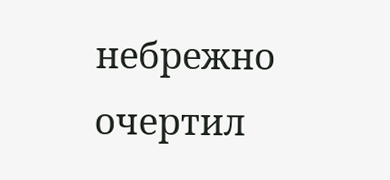небрежно очертил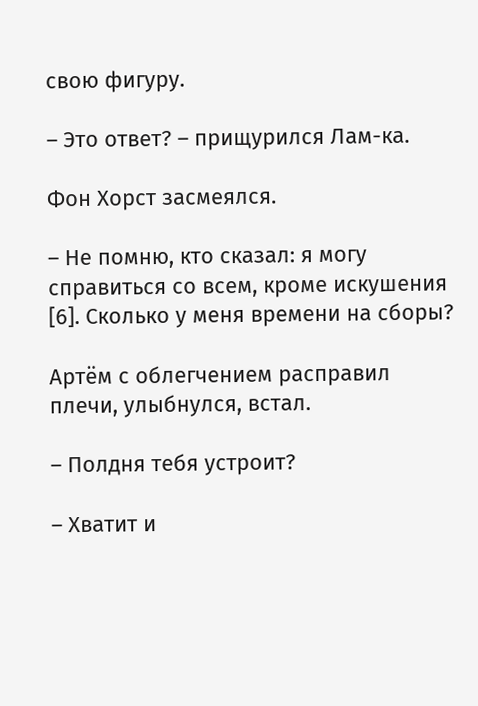свою фигуру.

– Это ответ? – прищурился Лам-ка.

Фон Хорст засмеялся.

– Не помню, кто сказал: я могу справиться со всем, кроме искушения [6]. Сколько у меня времени на сборы?

Артём с облегчением расправил плечи, улыбнулся, встал.

– Полдня тебя устроит?

– Хватит и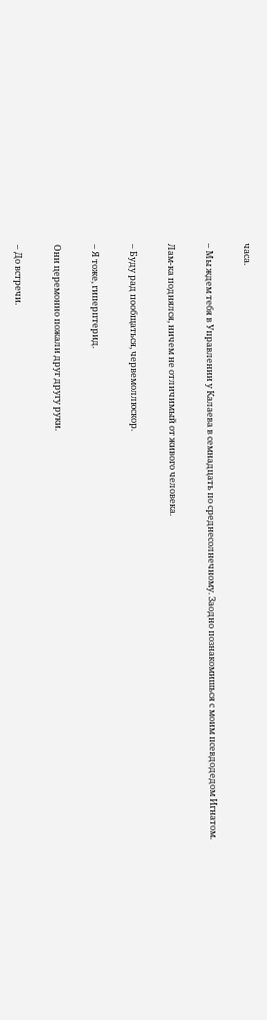часа.

– Мы ждем тебя в Управлении у Калаева в семнадцать по среднесолнечному. Заодно познакомишься с моим псевдодедом Игнатом.

Лам-ка поднялся, ничем не отличимый от живого человека.

– Буду рад пообщаться, червемоллюскор.

– Я тоже, гиперптерид.

Они церемонно пожали друг другу руки.

– До встречи.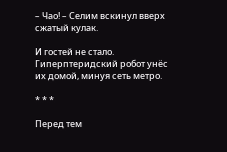– Чао! – Селим вскинул вверх сжатый кулак.

И гостей не стало. Гиперптеридский робот унёс их домой, минуя сеть метро.

* * *

Перед тем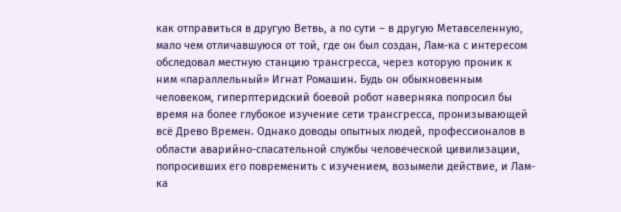как отправиться в другую Ветвь, а по сути – в другую Метавселенную, мало чем отличавшуюся от той, где он был создан, Лам-ка с интересом обследовал местную станцию трансгресса, через которую проник к ним «параллельный» Игнат Ромашин. Будь он обыкновенным человеком, гиперптеридский боевой робот наверняка попросил бы время на более глубокое изучение сети трансгресса, пронизывающей всё Древо Времен. Однако доводы опытных людей, профессионалов в области аварийно-спасательной службы человеческой цивилизации, попросивших его повременить с изучением, возымели действие, и Лам-ка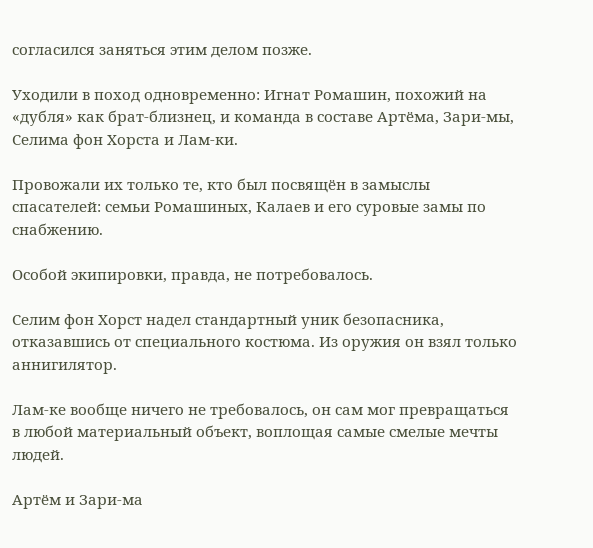согласился заняться этим делом позже.

Уходили в поход одновременно: Игнат Ромашин, похожий на «дубля» как брат-близнец, и команда в составе Артёма, Зари-мы, Селима фон Хорста и Лам-ки.

Провожали их только те, кто был посвящён в замыслы спасателей: семьи Ромашиных, Калаев и его суровые замы по снабжению.

Особой экипировки, правда, не потребовалось.

Селим фон Хорст надел стандартный уник безопасника, отказавшись от специального костюма. Из оружия он взял только аннигилятор.

Лам-ке вообще ничего не требовалось, он сам мог превращаться в любой материальный объект, воплощая самые смелые мечты людей.

Артём и Зари-ма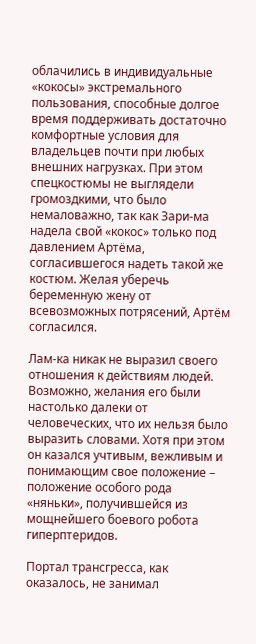облачились в индивидуальные «кокосы» экстремального пользования, способные долгое время поддерживать достаточно комфортные условия для владельцев почти при любых внешних нагрузках. При этом спецкостюмы не выглядели громоздкими, что было немаловажно, так как Зари-ма надела свой «кокос» только под давлением Артёма, согласившегося надеть такой же костюм. Желая уберечь беременную жену от всевозможных потрясений, Артём согласился.

Лам-ка никак не выразил своего отношения к действиям людей. Возможно, желания его были настолько далеки от человеческих, что их нельзя было выразить словами. Хотя при этом он казался учтивым, вежливым и понимающим свое положение – положение особого рода «няньки», получившейся из мощнейшего боевого робота гиперптеридов.

Портал трансгресса, как оказалось, не занимал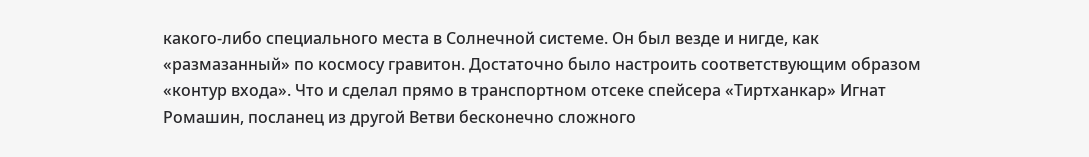какого-либо специального места в Солнечной системе. Он был везде и нигде, как «размазанный» по космосу гравитон. Достаточно было настроить соответствующим образом «контур входа». Что и сделал прямо в транспортном отсеке спейсера «Тиртханкар» Игнат Ромашин, посланец из другой Ветви бесконечно сложного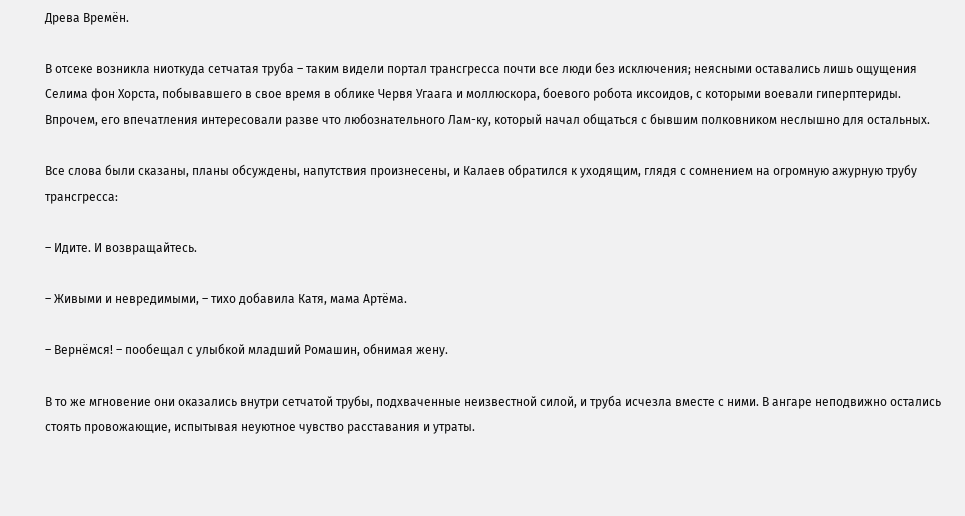Древа Времён.

В отсеке возникла ниоткуда сетчатая труба – таким видели портал трансгресса почти все люди без исключения; неясными оставались лишь ощущения Селима фон Хорста, побывавшего в свое время в облике Червя Угаага и моллюскора, боевого робота иксоидов, с которыми воевали гиперптериды. Впрочем, его впечатления интересовали разве что любознательного Лам-ку, который начал общаться с бывшим полковником неслышно для остальных.

Все слова были сказаны, планы обсуждены, напутствия произнесены, и Калаев обратился к уходящим, глядя с сомнением на огромную ажурную трубу трансгресса:

– Идите. И возвращайтесь.

– Живыми и невредимыми, – тихо добавила Катя, мама Артёма.

– Вернёмся! – пообещал с улыбкой младший Ромашин, обнимая жену.

В то же мгновение они оказались внутри сетчатой трубы, подхваченные неизвестной силой, и труба исчезла вместе с ними. В ангаре неподвижно остались стоять провожающие, испытывая неуютное чувство расставания и утраты.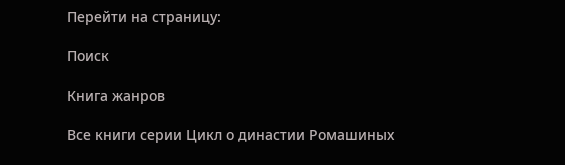Перейти на страницу:

Поиск

Книга жанров

Все книги серии Цикл о династии Ромашиных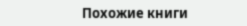Похожие книги